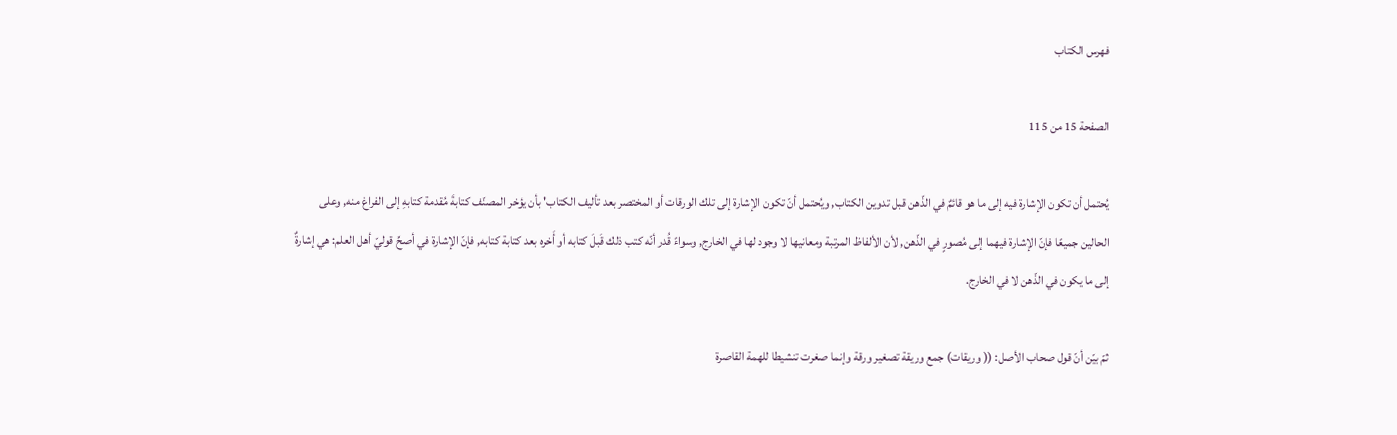فهرس الكتاب

الصفحة 15 من 115

يُحتمل أن تكون الإشارة فيه إلى ما هو قائمٌ في الذّهن قبل تدوين الكتاب, ويُحتمل أنّ تكون الإشارة إلى تلك الورقات أو المختصر بعد تأليف الكتاب' بأن يؤخر المصنّف كتابةَ مُقدمة كتابهِ إلى الفراغ منه, وعلى الحالين جميعًا فإنّ الإشارة فيهما إلى مُصورٍ في الذّهن, لأن الألفاظ المرتبة ومعانيها لا وجود لها في الخارج, وسواءً قُدر أنّه كتب ذلك قَبلَ كتابه أو أَخره بعد كتابة كتابه, فإنّ الإشارة في أصحِّ قوليّ أهل العلم: هي إشارةٌ إلى ما يكون في الذّهن لا في الخارج.

ثمّ بيّن أنّ قول صحاب الأصل: (( وريقات) جمع وريقة تصغير ورقة وإنما صغرت تنشيطا للهمة القاصرة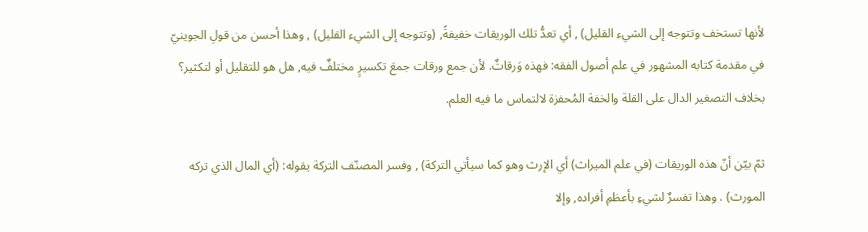لأنها تستخف وتتوجه إلى الشيء القليل) , أي تعدُّ تلك الوريقات خفيفةً, (وتتوجه إلى الشيء القليل) , وهذا أحسن من قولِ الجوينيّ في مقدمة كتابه المشهور في علم أصول الفقه: فهذه وَرقاتٌ. لأن جمع ورقات جمعَ تكسيرٍ مختلفٌ فيه, هل هو للتقليل أو لتكثير؟ بخلاف التصغير الدال على القلة والخفة المُحفزة لالتماس ما فيه العلم.

ثمّ بيّن أنّ هذه الوريقات (في علم الميراث) أي الإرث وهو كما سيأتي التركة) , وفسر المصنّف التركة يقوله: (أي المال الذي تركه المورث) . وهذا تفسرٌ لشيءِ بأعظمِ أفراده, وإلا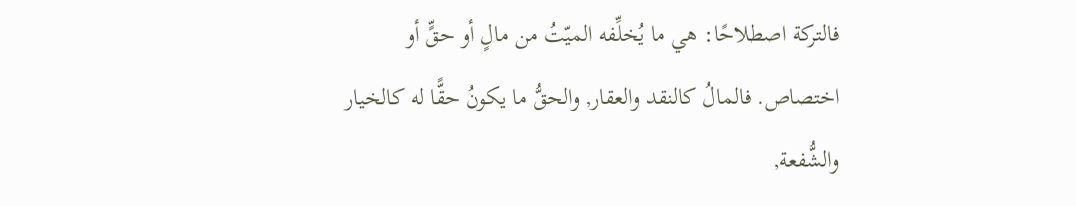فالتركة اصطلاحًا: هي ما يُخلِّفه الميّتُ من مالٍ أو حقٍّ أو اختصاص. فالمالُ كالنقد والعقار, والحقُّ ما يكونُ حقًّا له كالخيار والشُّفعة,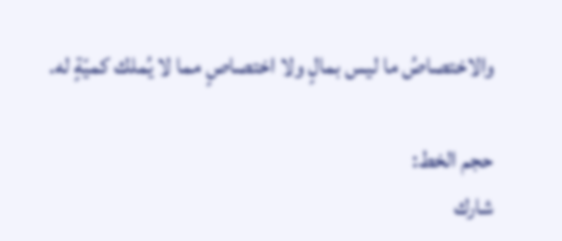والاختصاصُ ما ليس بمالٍ ولا اختصاصٍ مما لا يُملك كميّةٍ له.

حجم الخط:
شارك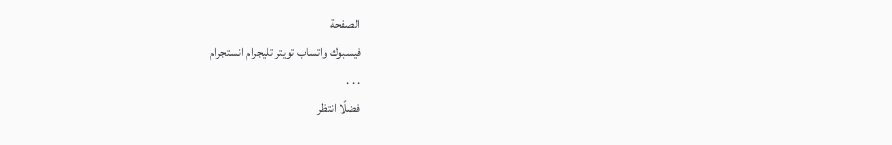الصفحة
فيسبوك واتساب تويتر تليجرام انستجرام
. . .
فضلًا انتظر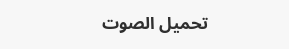تحميل الصوت